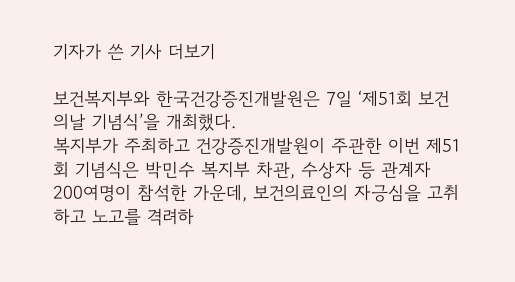기자가 쓴 기사 더보기

보건복지부와 한국건강증진개발원은 7일 ‘제51회 보건의날 기념식’을 개최했다.
복지부가 주최하고 건강증진개발원이 주관한 이번 제51회 기념식은 박민수 복지부 차관, 수상자 등 관계자 200여명이 참석한 가운데, 보건의료인의 자긍심을 고취하고 노고를 격려하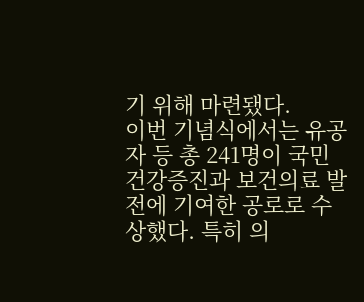기 위해 마련됐다.
이번 기념식에서는 유공자 등 총 241명이 국민 건강증진과 보건의료 발전에 기여한 공로로 수상했다. 특히 의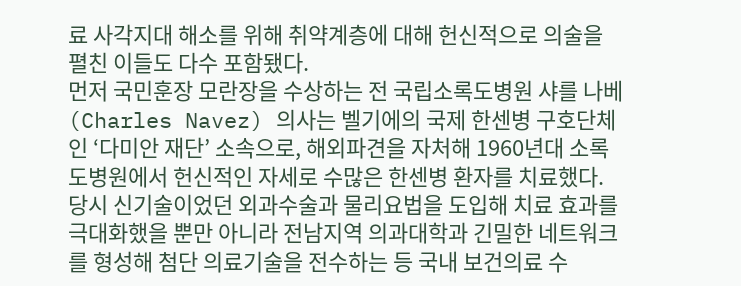료 사각지대 해소를 위해 취약계층에 대해 헌신적으로 의술을 펼친 이들도 다수 포함됐다.
먼저 국민훈장 모란장을 수상하는 전 국립소록도병원 샤를 나베(Charles Navez) 의사는 벨기에의 국제 한센병 구호단체인 ‘다미안 재단’ 소속으로, 해외파견을 자처해 1960년대 소록도병원에서 헌신적인 자세로 수많은 한센병 환자를 치료했다.
당시 신기술이었던 외과수술과 물리요법을 도입해 치료 효과를 극대화했을 뿐만 아니라 전남지역 의과대학과 긴밀한 네트워크를 형성해 첨단 의료기술을 전수하는 등 국내 보건의료 수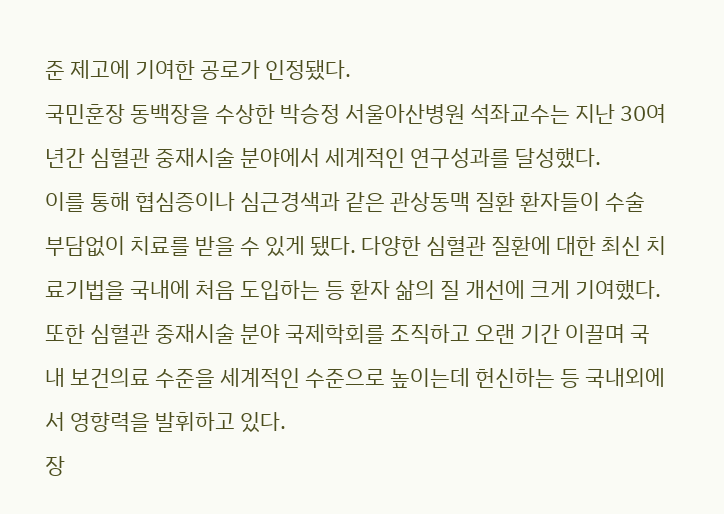준 제고에 기여한 공로가 인정됐다.
국민훈장 동백장을 수상한 박승정 서울아산병원 석좌교수는 지난 30여년간 심혈관 중재시술 분야에서 세계적인 연구성과를 달성했다.
이를 통해 협심증이나 심근경색과 같은 관상동맥 질환 환자들이 수술 부담없이 치료를 받을 수 있게 됐다. 다양한 심혈관 질환에 대한 최신 치료기법을 국내에 처음 도입하는 등 환자 삶의 질 개선에 크게 기여했다.
또한 심혈관 중재시술 분야 국제학회를 조직하고 오랜 기간 이끌며 국내 보건의료 수준을 세계적인 수준으로 높이는데 헌신하는 등 국내외에서 영향력을 발휘하고 있다.
장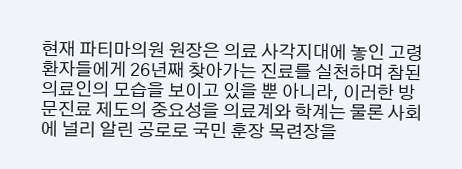현재 파티마의원 원장은 의료 사각지대에 놓인 고령 환자들에게 26년째 찾아가는 진료를 실천하며 참된 의료인의 모습을 보이고 있을 뿐 아니라, 이러한 방문진료 제도의 중요성을 의료계와 학계는 물론 사회에 널리 알린 공로로 국민 훈장 목련장을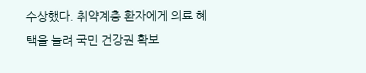수상했다. 취약계층 환자에게 의료 혜택을 늘려 국민 건강권 확보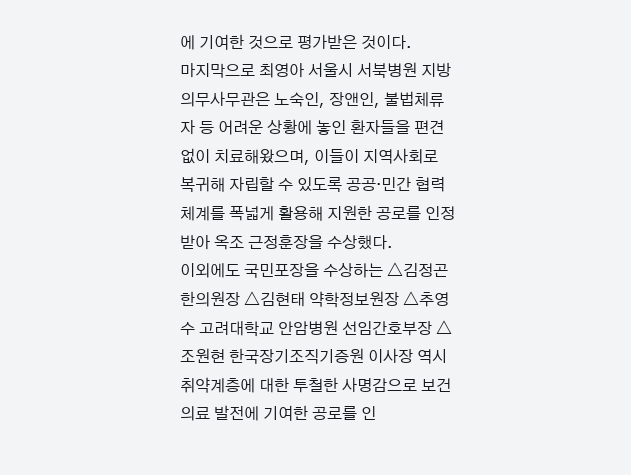에 기여한 것으로 평가받은 것이다.
마지막으로 최영아 서울시 서북병원 지방의무사무관은 노숙인, 장앤인, 불법체류자 등 어려운 상황에 놓인 환자들을 편견없이 치료해왔으며, 이들이 지역사회로 복귀해 자립할 수 있도록 공공‧민간 협력체계를 폭넓게 활용해 지원한 공로를 인정받아 옥조 근정훈장을 수상했다.
이외에도 국민포장을 수상하는 △김정곤 한의원장 △김현태 약학정보원장 △추영수 고려대학교 안암병원 선임간호부장 △조원현 한국장기조직기증원 이사장 역시 취약계층에 대한 투철한 사명감으로 보건의료 발전에 기여한 공로를 인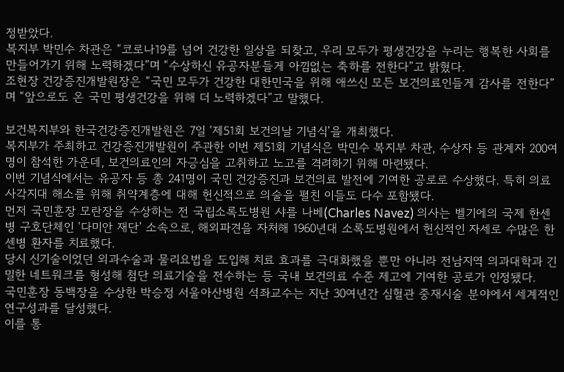정받았다.
복지부 박민수 차관은 “코로나19를 넘어 건강한 일상을 되찾고, 우리 모두가 평생건강을 누리는 행복한 사회를 만들어가기 위해 노력하겠다”며 “수상하신 유공자분들게 아낌없는 축하를 전한다”고 밝혔다.
조현장 건강증진개발원장은 “국민 모두가 건강한 대한민국을 위해 애쓰신 모든 보건의료인들게 감사를 전한다”며 “앞으로도 온 국민 평생건강을 위해 더 노력하겠다”고 말했다.

보건복지부와 한국건강증진개발원은 7일 ‘제51회 보건의날 기념식’을 개최했다.
복지부가 주최하고 건강증진개발원이 주관한 이번 제51회 기념식은 박민수 복지부 차관, 수상자 등 관계자 200여명이 참석한 가운데, 보건의료인의 자긍심을 고취하고 노고를 격려하기 위해 마련됐다.
이번 기념식에서는 유공자 등 총 241명이 국민 건강증진과 보건의료 발전에 기여한 공로로 수상했다. 특히 의료 사각지대 해소를 위해 취약계층에 대해 헌신적으로 의술을 펼친 이들도 다수 포함됐다.
먼저 국민훈장 모란장을 수상하는 전 국립소록도병원 샤를 나베(Charles Navez) 의사는 벨기에의 국제 한센병 구호단체인 ‘다미안 재단’ 소속으로, 해외파견을 자처해 1960년대 소록도병원에서 헌신적인 자세로 수많은 한센병 환자를 치료했다.
당시 신기술이었던 외과수술과 물리요법을 도입해 치료 효과를 극대화했을 뿐만 아니라 전남지역 의과대학과 긴밀한 네트워크를 형성해 첨단 의료기술을 전수하는 등 국내 보건의료 수준 제고에 기여한 공로가 인정됐다.
국민훈장 동백장을 수상한 박승정 서울아산병원 석좌교수는 지난 30여년간 심혈관 중재시술 분야에서 세계적인 연구성과를 달성했다.
이를 통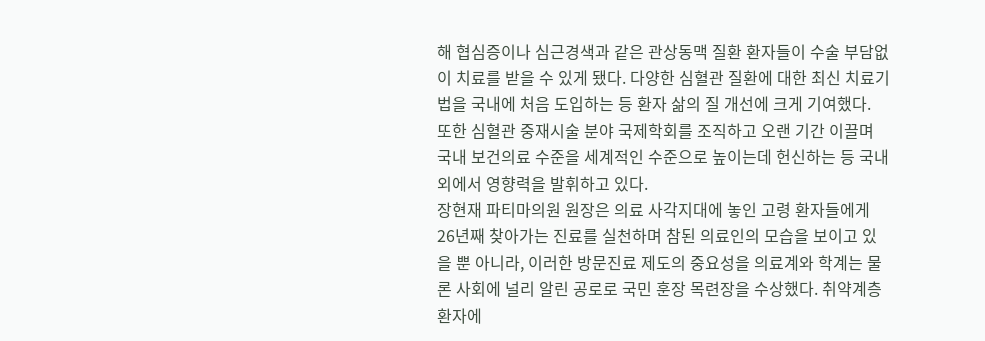해 협심증이나 심근경색과 같은 관상동맥 질환 환자들이 수술 부담없이 치료를 받을 수 있게 됐다. 다양한 심혈관 질환에 대한 최신 치료기법을 국내에 처음 도입하는 등 환자 삶의 질 개선에 크게 기여했다.
또한 심혈관 중재시술 분야 국제학회를 조직하고 오랜 기간 이끌며 국내 보건의료 수준을 세계적인 수준으로 높이는데 헌신하는 등 국내외에서 영향력을 발휘하고 있다.
장현재 파티마의원 원장은 의료 사각지대에 놓인 고령 환자들에게 26년째 찾아가는 진료를 실천하며 참된 의료인의 모습을 보이고 있을 뿐 아니라, 이러한 방문진료 제도의 중요성을 의료계와 학계는 물론 사회에 널리 알린 공로로 국민 훈장 목련장을 수상했다. 취약계층 환자에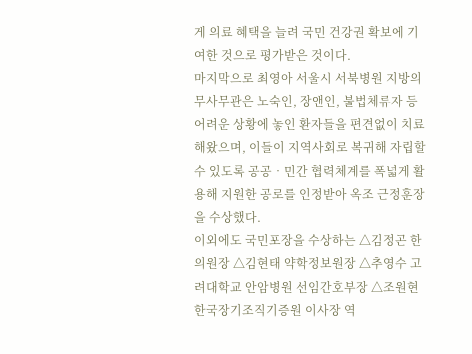게 의료 혜택을 늘려 국민 건강권 확보에 기여한 것으로 평가받은 것이다.
마지막으로 최영아 서울시 서북병원 지방의무사무관은 노숙인, 장앤인, 불법체류자 등 어려운 상황에 놓인 환자들을 편견없이 치료해왔으며, 이들이 지역사회로 복귀해 자립할 수 있도록 공공‧민간 협력체계를 폭넓게 활용해 지원한 공로를 인정받아 옥조 근정훈장을 수상했다.
이외에도 국민포장을 수상하는 △김정곤 한의원장 △김현태 약학정보원장 △추영수 고려대학교 안암병원 선임간호부장 △조원현 한국장기조직기증원 이사장 역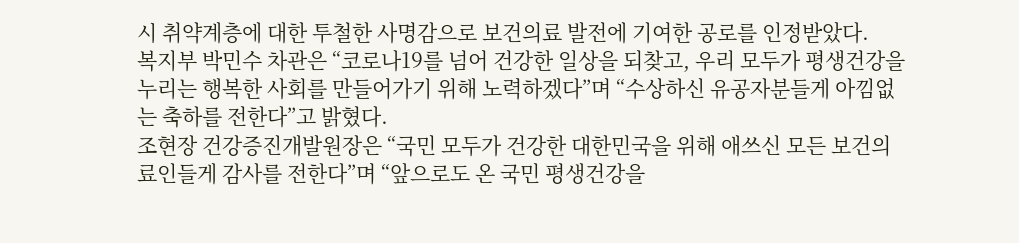시 취약계층에 대한 투철한 사명감으로 보건의료 발전에 기여한 공로를 인정받았다.
복지부 박민수 차관은 “코로나19를 넘어 건강한 일상을 되찾고, 우리 모두가 평생건강을 누리는 행복한 사회를 만들어가기 위해 노력하겠다”며 “수상하신 유공자분들게 아낌없는 축하를 전한다”고 밝혔다.
조현장 건강증진개발원장은 “국민 모두가 건강한 대한민국을 위해 애쓰신 모든 보건의료인들게 감사를 전한다”며 “앞으로도 온 국민 평생건강을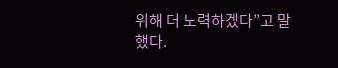위해 더 노력하겠다”고 말했다.